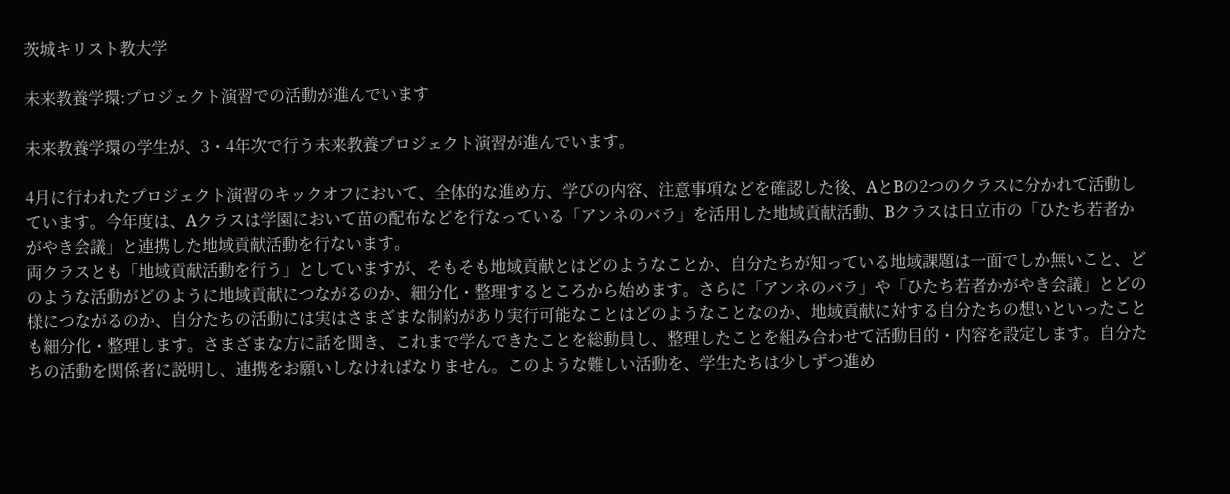茨城キリスト教大学

未来教養学環:プロジェクト演習での活動が進んでいます

未来教養学環の学生が、3・4年次で行う未来教養プロジェクト演習が進んでいます。

4月に行われたプロジェクト演習のキックオフにおいて、全体的な進め方、学びの内容、注意事項などを確認した後、AとBの2つのクラスに分かれて活動しています。今年度は、Aクラスは学園において苗の配布などを行なっている「アンネのバラ」を活用した地域貢献活動、Bクラスは日立市の「ひたち若者かがやき会議」と連携した地域貢献活動を行ないます。
両クラスとも「地域貢献活動を行う」としていますが、そもそも地域貢献とはどのようなことか、自分たちが知っている地域課題は一面でしか無いこと、どのような活動がどのように地域貢献につながるのか、細分化・整理するところから始めます。さらに「アンネのバラ」や「ひたち若者かがやき会議」とどの様につながるのか、自分たちの活動には実はさまざまな制約があり実行可能なことはどのようなことなのか、地域貢献に対する自分たちの想いといったことも細分化・整理します。さまざまな方に話を聞き、これまで学んできたことを総動員し、整理したことを組み合わせて活動目的・内容を設定します。自分たちの活動を関係者に説明し、連携をお願いしなければなりません。このような難しい活動を、学生たちは少しずつ進め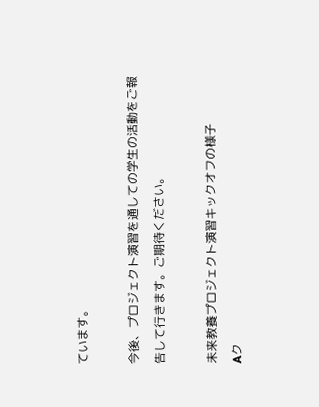ています。

今後、プロジェクト演習を通しての学生の活動をご報告して行きます。ご期待ください。

未来教養プロジェクト演習キックオフの様子
Aク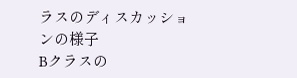ラスのディスカッションの様子
Bクラスの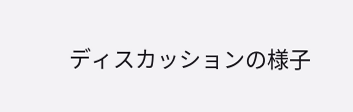ディスカッションの様子